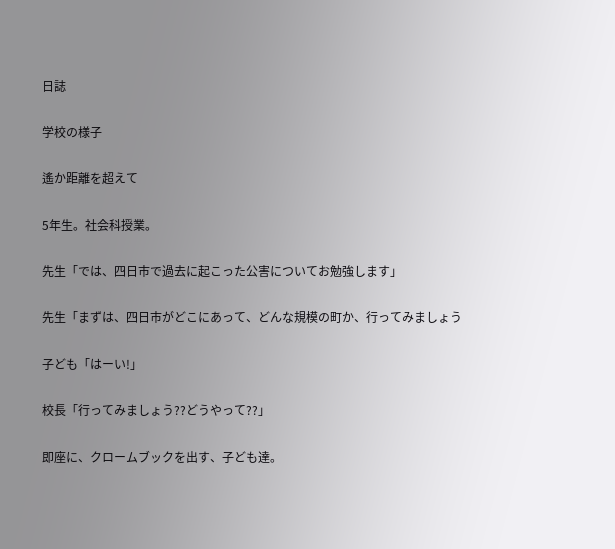日誌

学校の様子

遙か距離を超えて

5年生。社会科授業。

先生「では、四日市で過去に起こった公害についてお勉強します」

先生「まずは、四日市がどこにあって、どんな規模の町か、行ってみましょう

子ども「はーい!」

校長「行ってみましょう??どうやって??」

即座に、クロームブックを出す、子ども達。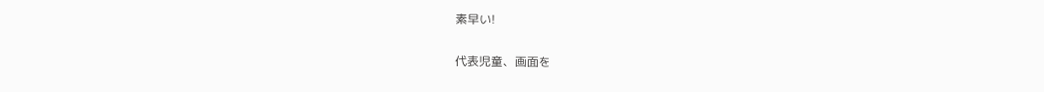素早い!

代表児童、画面を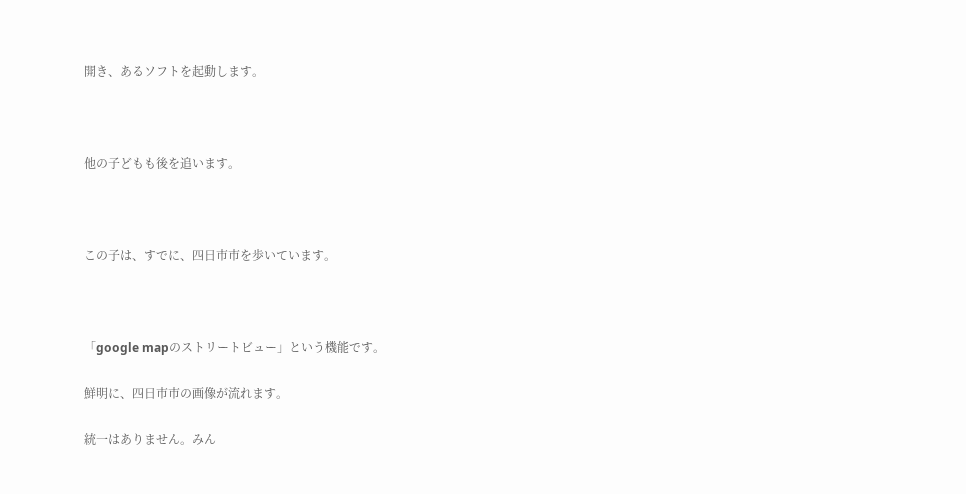開き、あるソフトを起動します。



他の子どもも後を追います。



この子は、すでに、四日市市を歩いています。



「google mapのストリートビュー」という機能です。

鮮明に、四日市市の画像が流れます。

統一はありません。みん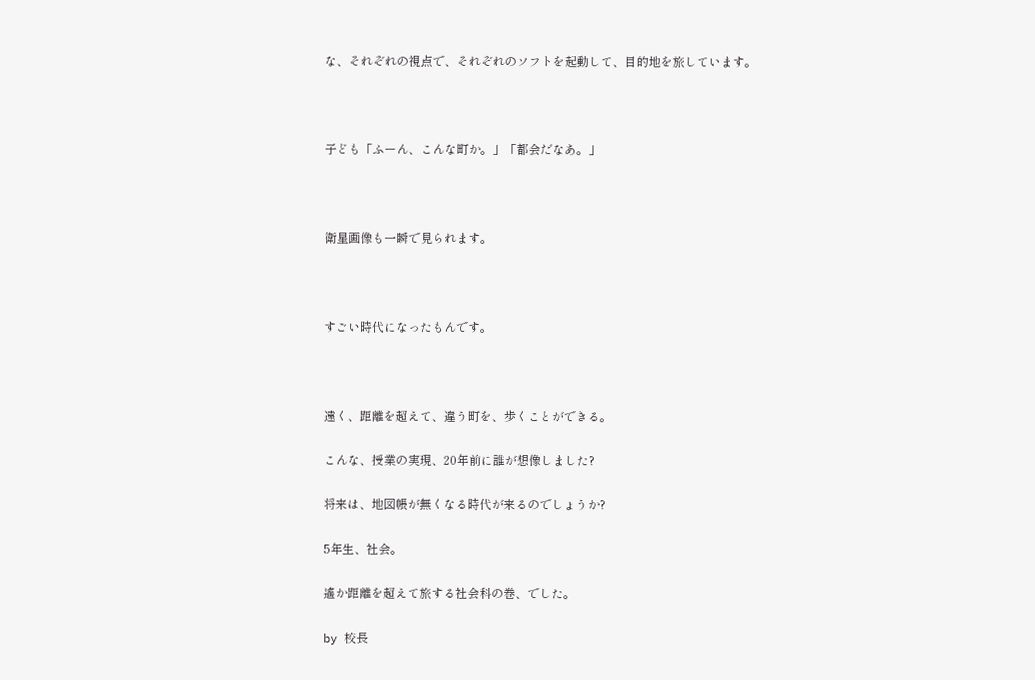な、それぞれの視点で、それぞれのソフトを起動して、目的地を旅しています。



子ども「ふーん、こんな町か。」「都会だなあ。」



衛星画像も一瞬で見られます。



すごい時代になったもんです。



遠く、距離を超えて、違う町を、歩くことができる。

こんな、授業の実現、20年前に誰が想像しました?

将来は、地図帳が無くなる時代が来るのでしょうか?

5年生、社会。

遙か距離を超えて旅する社会科の巻、でした。

by 校長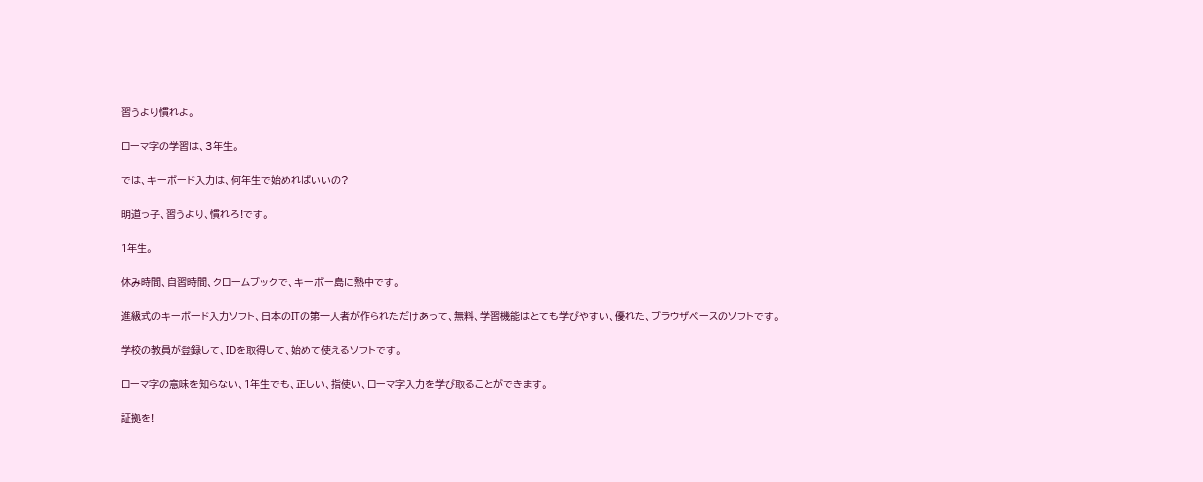習うより慣れよ。

ローマ字の学習は、3年生。

では、キーボード入力は、何年生で始めればいいの?

明道っ子、習うより、慣れろ!です。

1年生。

休み時間、自習時間、クロームブックで、キーボー島に熱中です。

進級式のキーボード入力ソフト、日本のITの第一人者が作られただけあって、無料、学習機能はとても学びやすい、優れた、ブラウザベースのソフトです。

学校の教員が登録して、IDを取得して、始めて使えるソフトです。

ローマ字の意味を知らない、1年生でも、正しい、指使い、ローマ字入力を学び取ることができます。

証拠を!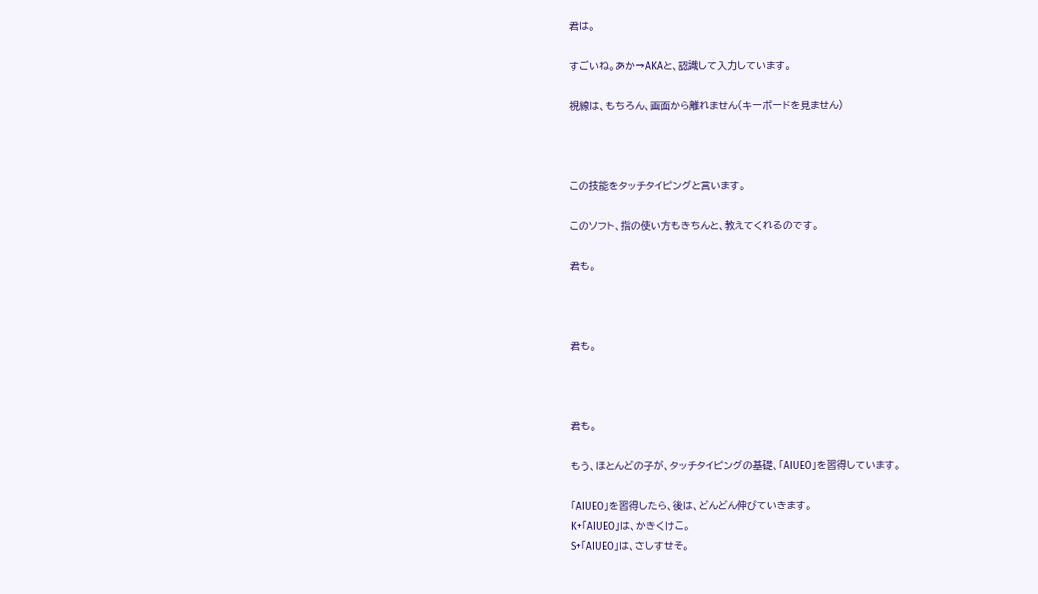君は。

すごいね。あか→AKAと、認識して入力しています。

視線は、もちろん、画面から離れません(キーボードを見ません)



この技能をタッチタイピングと言います。

このソフト、指の使い方もきちんと、教えてくれるのです。

君も。



君も。



君も。

もう、ほとんどの子が、タッチタイピングの基礎、「AIUEO」を習得しています。

「AIUEO」を習得したら、後は、どんどん伸びていきます。
K+「AIUEO」は、かきくけこ。
S+「AIUEO」は、さしすせそ。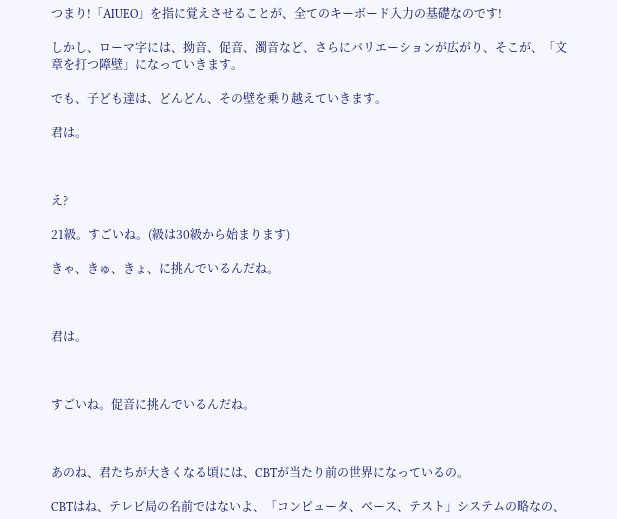つまり!「AIUEO」を指に覚えさせることが、全てのキーボード入力の基礎なのです!

しかし、ローマ字には、拗音、促音、濁音など、さらにバリエーションが広がり、そこが、「文章を打つ障壁」になっていきます。

でも、子ども達は、どんどん、その壁を乗り越えていきます。

君は。



え?

21級。すごいね。(級は30級から始まります)

きゃ、きゅ、きょ、に挑んでいるんだね。



君は。



すごいね。促音に挑んでいるんだね。



あのね、君たちが大きくなる頃には、CBTが当たり前の世界になっているの。

CBTはね、テレビ局の名前ではないよ、「コンピュータ、ベース、テスト」システムの略なの、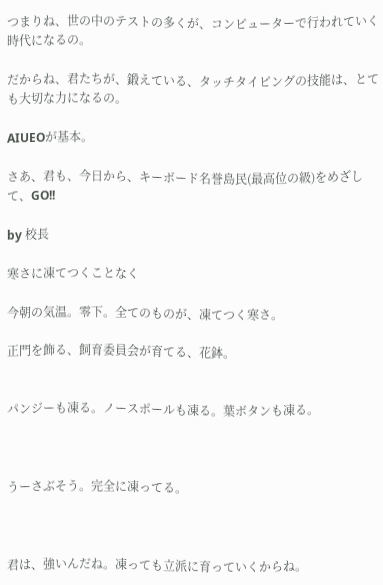つまりね、世の中のテストの多くが、コンピューターで行われていく時代になるの。

だからね、君たちが、鍛えている、タッチタイピングの技能は、とても大切な力になるの。

AIUEOが基本。

さあ、君も、今日から、キーボード名誉島民(最高位の級)をめざして、GO!!

by 校長

寒さに凍てつくことなく

今朝の気温。零下。全てのものが、凍てつく寒さ。

正門を飾る、飼育委員会が育てる、花鉢。


パンジーも凍る。ノースポールも凍る。葉ボタンも凍る。



うーさぶそう。完全に凍ってる。



君は、強いんだね。凍っても立派に育っていくからね。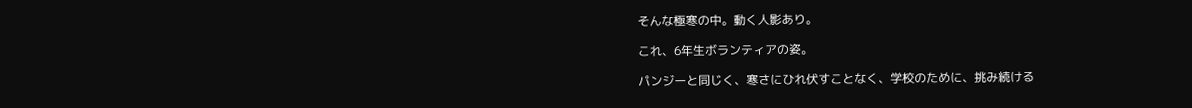そんな極寒の中。動く人影あり。

これ、6年生ボランティアの姿。

パンジーと同じく、寒さにひれ伏すことなく、学校のために、挑み続ける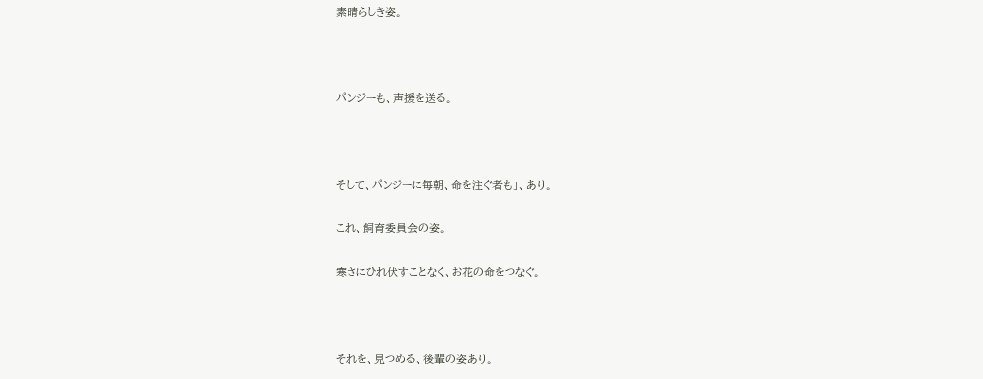素晴らしき姿。



パンジーも、声援を送る。



そして、パンジーに毎朝、命を注ぐ者も」、あり。

これ、飼育委員会の姿。

寒さにひれ伏すことなく、お花の命をつなぐ。



それを、見つめる、後輩の姿あり。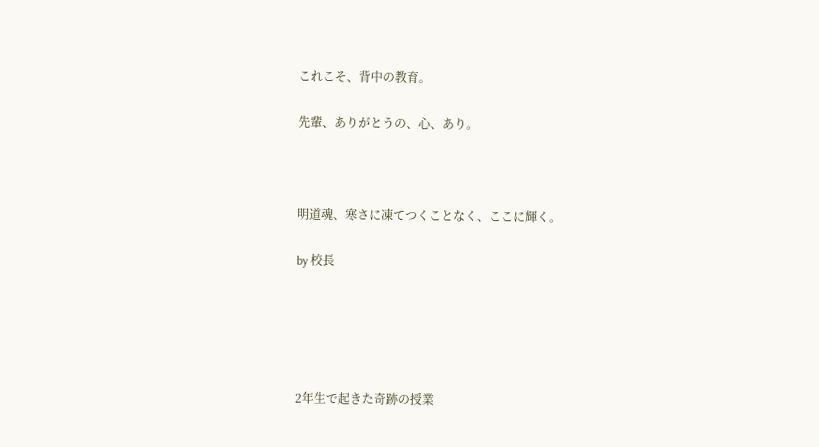これこそ、背中の教育。

先輩、ありがとうの、心、あり。



明道魂、寒さに凍てつくことなく、ここに輝く。

by 校長





2年生で起きた奇跡の授業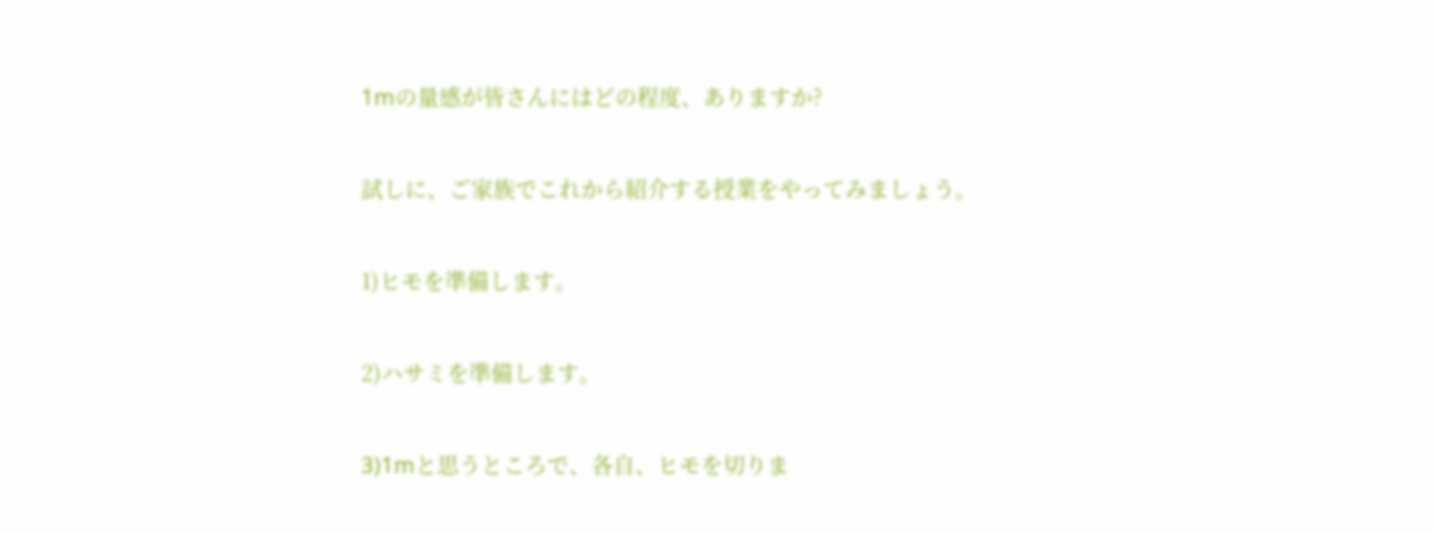1mの量感が皆さんにはどの程度、ありますか?

試しに、ご家族でこれから紹介する授業をやってみましょう。

1)ヒモを準備します。

2)ハサミを準備します。

3)1mと思うところで、各自、ヒモを切りま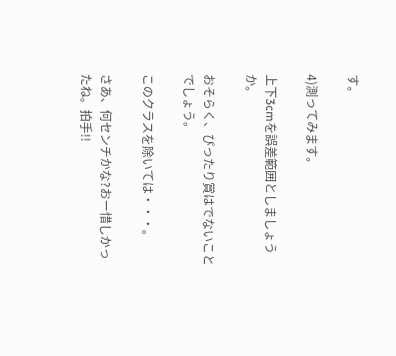す。

4)測ってみます。

上下3cmを誤差範囲としましょうか。

おそらく、ぴったり賞はでないことでしょう。

このクラスを除いては・・・。

さあ、何センチかな?おー惜しかったね。拍手!!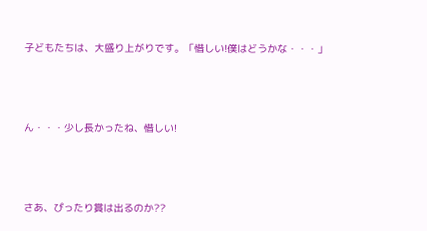子どもたちは、大盛り上がりです。「惜しい!僕はどうかな・・・」



ん・・・少し長かったね、惜しい!



さあ、ぴったり賞は出るのか??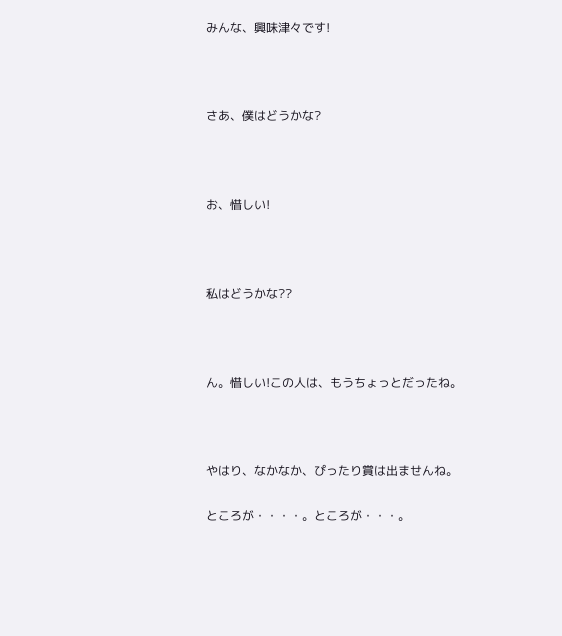みんな、興味津々です!



さあ、僕はどうかな?



お、惜しい!



私はどうかな??



ん。惜しい!この人は、もうちょっとだったね。



やはり、なかなか、ぴったり賞は出ませんね。

ところが・・・・。ところが・・・。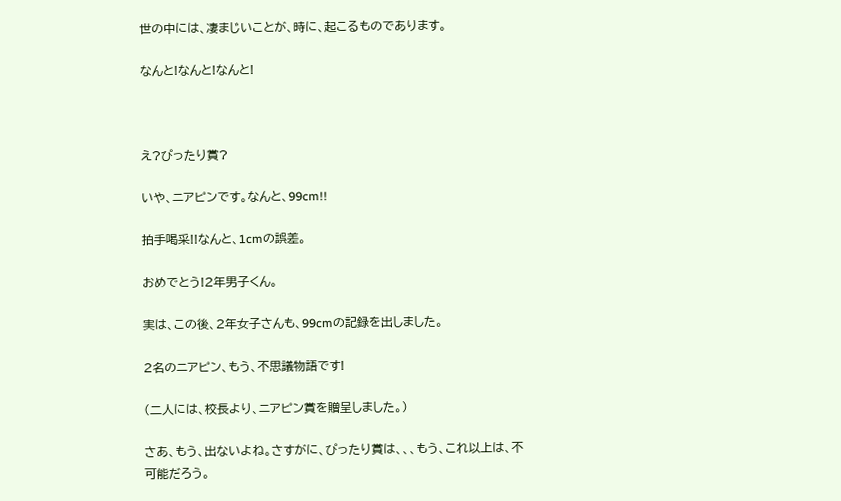世の中には、凄まじいことが、時に、起こるものであります。

なんと!なんと!なんと!



え?ぴったり賞?

いや、ニアピンです。なんと、99cm!!

拍手喝采!!なんと、1cmの誤差。

おめでとう!2年男子くん。

実は、この後、2年女子さんも、99cmの記録を出しました。

2名のニアピン、もう、不思議物語です!

(二人には、校長より、ニアピン賞を贈呈しました。)

さあ、もう、出ないよね。さすがに、ぴったり賞は、、、もう、これ以上は、不可能だろう。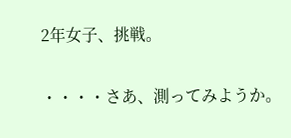2年女子、挑戦。

・・・・さあ、測ってみようか。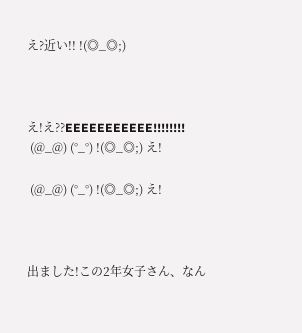え?近い!! !(◎_◎;)



え!え??EEEEEEEEEEE!!!!!!!!
 (@_@) (°_°) !(◎_◎;) え!

 (@_@) (°_°) !(◎_◎;) え!



出ました!この2年女子さん、なん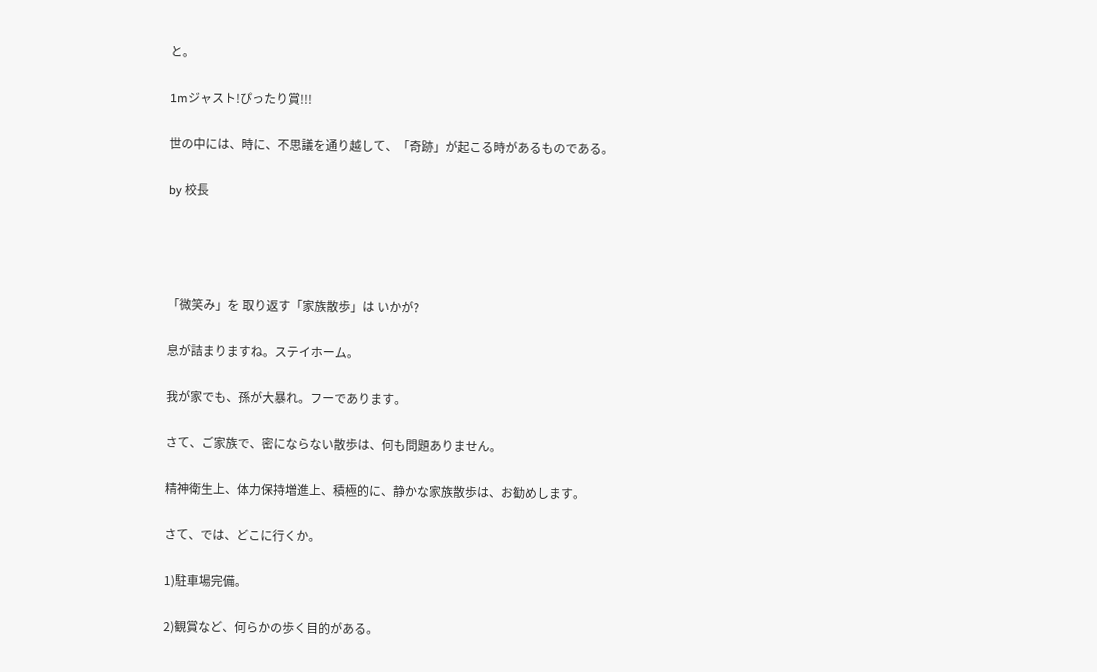と。

1mジャスト!ぴったり賞!!!

世の中には、時に、不思議を通り越して、「奇跡」が起こる時があるものである。

by 校長




「微笑み」を 取り返す「家族散歩」は いかが?

息が詰まりますね。ステイホーム。

我が家でも、孫が大暴れ。フーであります。

さて、ご家族で、密にならない散歩は、何も問題ありません。

精神衛生上、体力保持増進上、積極的に、静かな家族散歩は、お勧めします。

さて、では、どこに行くか。

1)駐車場完備。

2)観賞など、何らかの歩く目的がある。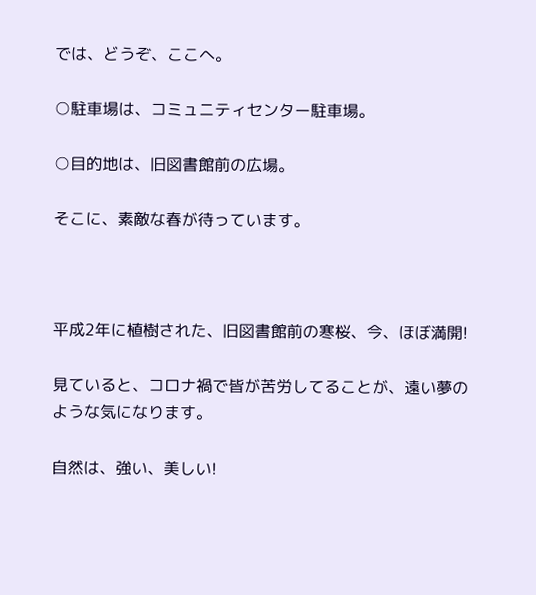では、どうぞ、ここへ。

○駐車場は、コミュニティセンター駐車場。

○目的地は、旧図書館前の広場。

そこに、素敵な春が待っています。



平成2年に植樹された、旧図書館前の寒桜、今、ほぼ満開!

見ていると、コロナ禍で皆が苦労してることが、遠い夢のような気になります。

自然は、強い、美しい!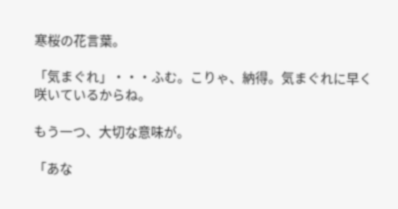寒桜の花言葉。

「気まぐれ」・・・ふむ。こりゃ、納得。気まぐれに早く咲いているからね。

もう一つ、大切な意味が。

「あな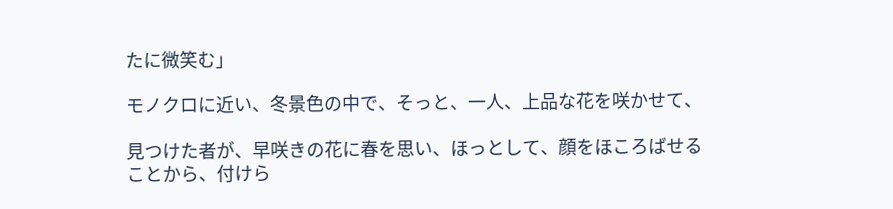たに微笑む」

モノクロに近い、冬景色の中で、そっと、一人、上品な花を咲かせて、

見つけた者が、早咲きの花に春を思い、ほっとして、顔をほころばせることから、付けら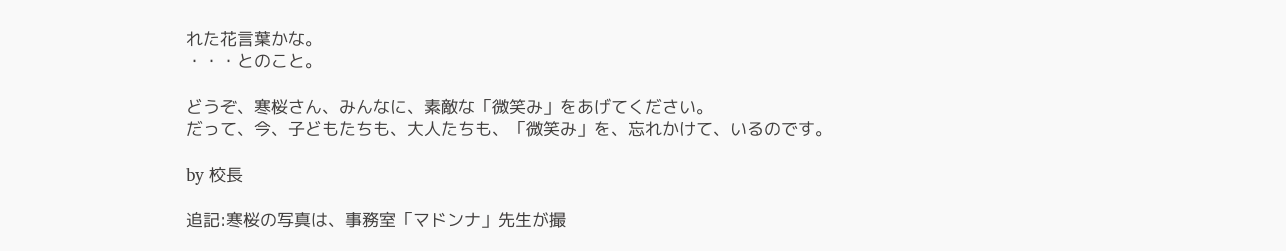れた花言葉かな。
・・・とのこと。

どうぞ、寒桜さん、みんなに、素敵な「微笑み」をあげてください。
だって、今、子どもたちも、大人たちも、「微笑み」を、忘れかけて、いるのです。

by 校長

追記:寒桜の写真は、事務室「マドンナ」先生が撮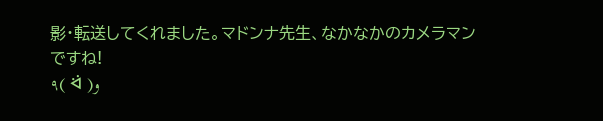影・転送してくれました。マドンナ先生、なかなかのカメラマンですね!
٩( ᐛ )و